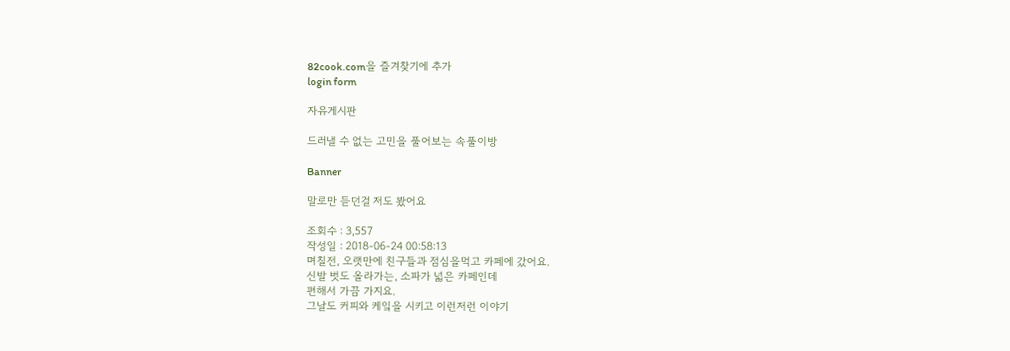82cook.com을 즐겨찾기에 추가
login form

자유게시판

드러낼 수 없는 고민을 풀어보는 속풀이방

Banner

말로만 듣던걸 저도 봤어요

조회수 : 3,557
작성일 : 2018-06-24 00:58:13
며칠전, 오랫만에 친구들과 점심을먹고 카페에 갔어요.
신발 벗도 올라가는, 소파가 넓은 카페인데
편해서 가끔 가지요.
그날도 커피와 케잌을 시키고 이런저런 이야기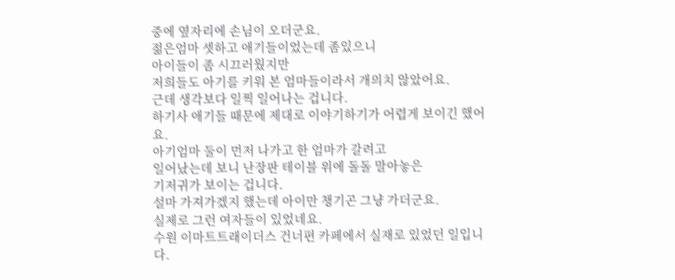중에 옆자리에 손님이 오더군요.
젊은엄마 셋하고 애기들이었는데 좀있으니
아이들이 좀 시끄러웠지만
저희들도 아기를 키워 본 엄마들이라서 개의치 않았어요.
근데 생각보다 일찍 일어나는 겁니다.
하기사 애기들 때문에 제대로 이야기하기가 어렵게 보이긴 했어요.
아기엄마 둘이 먼저 나가고 한 엄마가 갈려고
일어났는데 보니 난장판 테이블 위에 돌돌 말아놓은
기저귀가 보이는 겁니다.
설마 가져가겠지 했는데 아이만 챙기곤 그냥 가더군요.
실제로 그런 여자들이 있었네요.
수원 이마트트래이더스 건너편 카페에서 실재로 있었던 일입니다.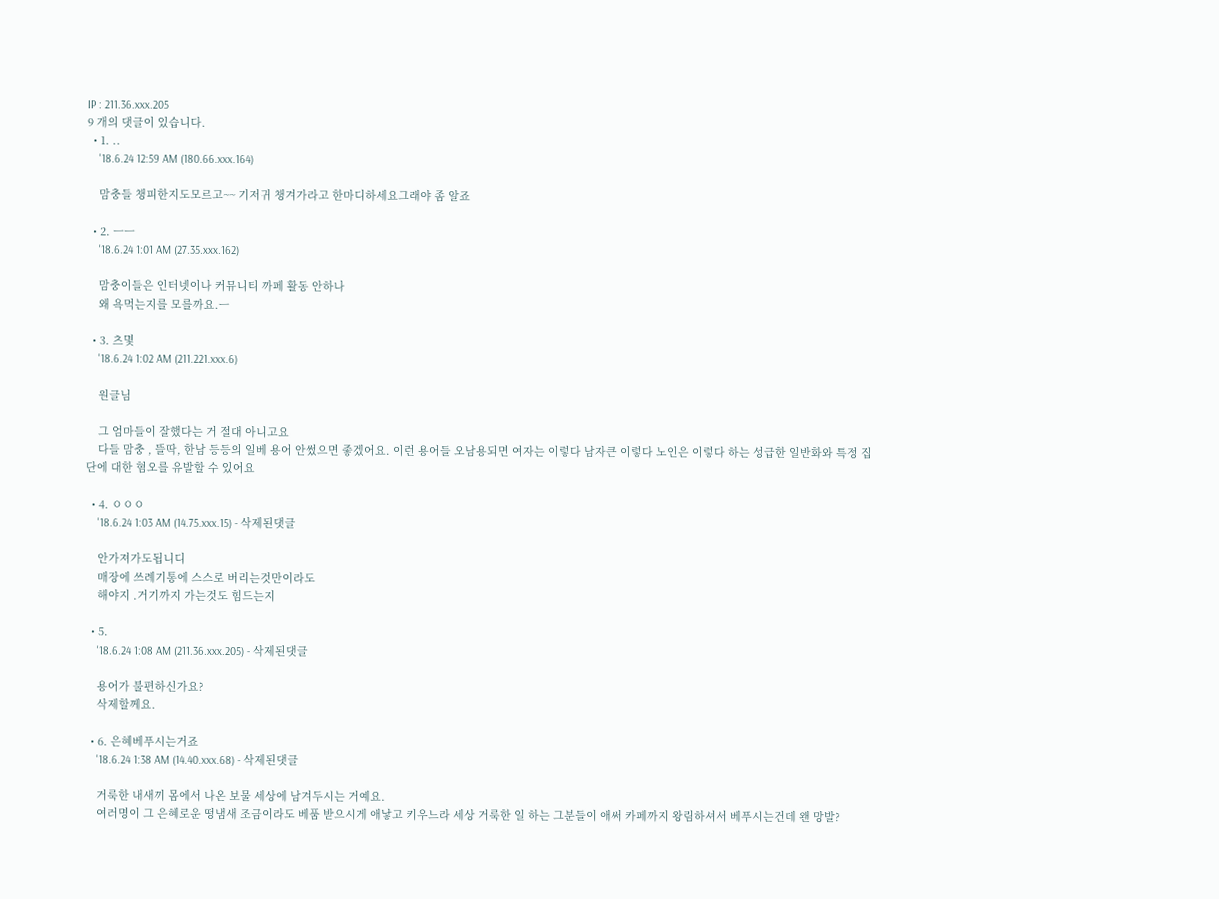IP : 211.36.xxx.205
9 개의 댓글이 있습니다.
  • 1. ..
    '18.6.24 12:59 AM (180.66.xxx.164)

    맘충들 챙피한지도모르고~~ 기저귀 챙겨가라고 한마디하세요그래야 좀 알죠

  • 2. ㅡㅡ
    '18.6.24 1:01 AM (27.35.xxx.162)

    맘충이들은 인터넷이나 커뮤니티 까페 활동 안하나
    왜 욕먹는지를 모를까요.ㅡ

  • 3. 츠몇
    '18.6.24 1:02 AM (211.221.xxx.6)

    원글님

    그 엄마들이 잘했다는 거 절대 아니고요
    다들 맘충 , 뜰딱, 한남 등등의 일베 용어 안썼으면 좋겠어요. 이런 용어들 오남용되면 여자는 이렇다 남자큰 이렇다 노인은 이렇다 하는 성급한 일반화와 특정 집단에 대한 혐오를 유발할 수 있어요

  • 4. ㅇㅇㅇ
    '18.6.24 1:03 AM (14.75.xxx.15) - 삭제된댓글

    안가져가도됩니디
    매장에 쓰례기통에 스스로 버리는것만이라도
    해야지 .거기까지 가는것도 힘드는지

  • 5.
    '18.6.24 1:08 AM (211.36.xxx.205) - 삭제된댓글

    용어가 불편하신가요?
    삭제할께요.

  • 6. 은혜베푸시는거죠
    '18.6.24 1:38 AM (14.40.xxx.68) - 삭제된댓글

    거룩한 내새끼 몸에서 나온 보물 세상에 남겨두시는 거예요.
    여러명이 그 은혜로운 떵냄새 조금이라도 베품 받으시게 애낳고 키우느라 세상 거룩한 일 하는 그분들이 애써 카페까지 왕림하셔서 베푸시는건데 왠 망발?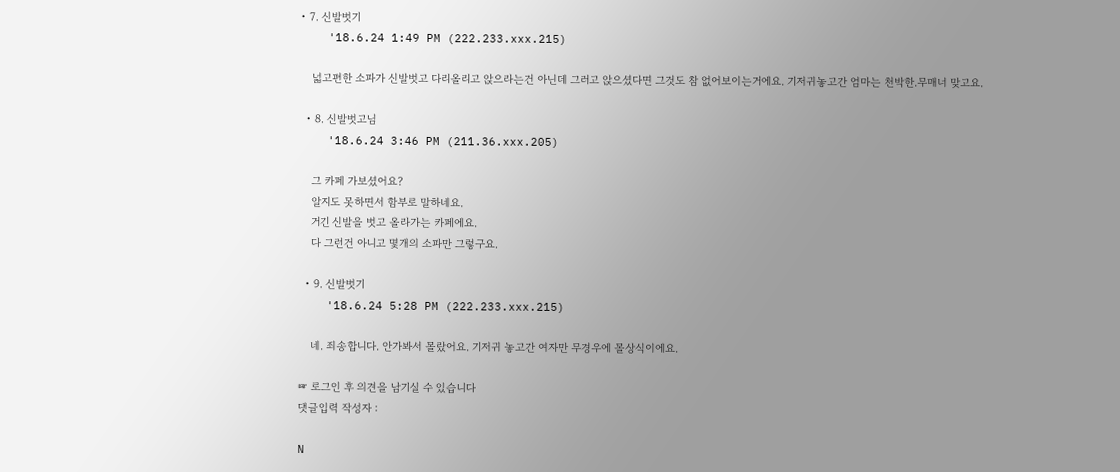• 7. 신발벗기
    '18.6.24 1:49 PM (222.233.xxx.215)

    넓고편한 소파가 신발벗고 다리올리고 앉으라는건 아닌데 그러고 앉으셨다면 그것도 참 없어보이는거에요. 기저귀놓고간 엄마는 천박한.무매너 맞고요.

  • 8. 신발벗고님
    '18.6.24 3:46 PM (211.36.xxx.205)

    그 카페 가보셨어요?
    알지도 못하면서 함부로 말하네요.
    거긴 신발을 벗고 올라가는 카페에요.
    다 그런건 아니고 몇개의 소파만 그렇구요.

  • 9. 신발벗기
    '18.6.24 5:28 PM (222.233.xxx.215)

    네. 죄송합니다. 안가봐서 몰랐어요. 기저귀 놓고간 여자만 무경우에 몰상식이에요.

☞ 로그인 후 의견을 남기실 수 있습니다
댓글입력 작성자 :

N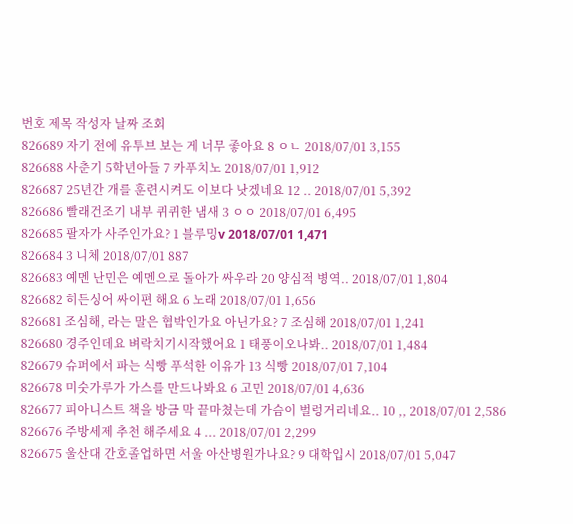번호 제목 작성자 날짜 조회
826689 자기 전에 유투브 보는 게 너무 좋아요 8 ㅇㄴ 2018/07/01 3,155
826688 사춘기 5학년아들 7 카푸치노 2018/07/01 1,912
826687 25년간 개를 훈련시켜도 이보다 낫겠네요 12 .. 2018/07/01 5,392
826686 빨래건조기 내부 퀴퀴한 냄새 3 ㅇㅇ 2018/07/01 6,495
826685 팔자가 사주인가요? 1 블루밍v 2018/07/01 1,471
826684 3 니체 2018/07/01 887
826683 예멘 난민은 예멘으로 돌아가 싸우라 20 양심적 병역.. 2018/07/01 1,804
826682 히든싱어 싸이편 해요 6 노래 2018/07/01 1,656
826681 조심해, 라는 말은 협박인가요 아닌가요? 7 조심해 2018/07/01 1,241
826680 경주인데요 벼락치기시작했어요 1 태풍이오나봐.. 2018/07/01 1,484
826679 슈퍼에서 파는 식빵 푸석한 이유가 13 식빵 2018/07/01 7,104
826678 미숫가루가 가스를 만드나봐요 6 고민 2018/07/01 4,636
826677 피아니스트 책을 방금 막 끝마쳤는데 가슴이 벌렁거리네요.. 10 ,, 2018/07/01 2,586
826676 주방세제 추천 해주세요 4 ... 2018/07/01 2,299
826675 울산대 간호졸업하면 서울 아산병원가나요? 9 대학입시 2018/07/01 5,047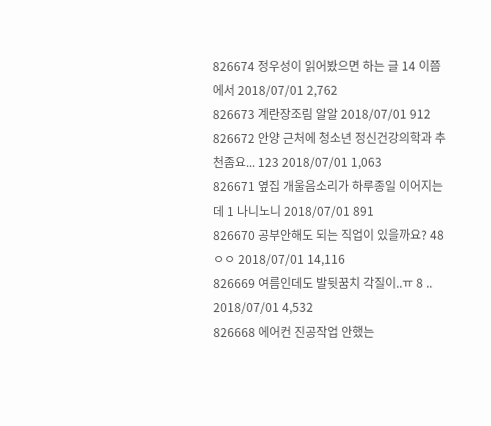826674 정우성이 읽어봤으면 하는 글 14 이쯤에서 2018/07/01 2,762
826673 계란장조림 알알 2018/07/01 912
826672 안양 근처에 청소년 정신건강의학과 추천좀요... 123 2018/07/01 1,063
826671 옆집 개울음소리가 하루종일 이어지는데 1 나니노니 2018/07/01 891
826670 공부안해도 되는 직업이 있을까요? 48 ㅇㅇ 2018/07/01 14,116
826669 여름인데도 발뒷꿈치 각질이..ㅠ 8 .. 2018/07/01 4,532
826668 에어컨 진공작업 안했는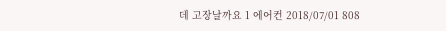데 고장날까요 1 에어컨 2018/07/01 808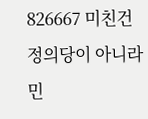826667 미친건 정의당이 아니라 민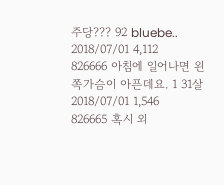주당??? 92 bluebe.. 2018/07/01 4,112
826666 아침에 일어나면 왼쪽가슴이 아픈데요. 1 31살 2018/07/01 1,546
826665 혹시 외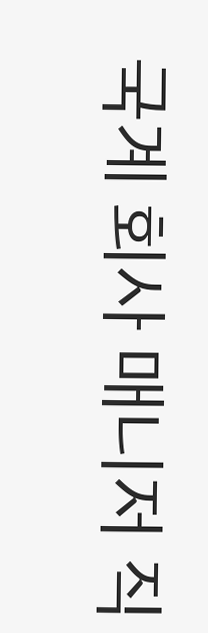국계 회사 매니저 직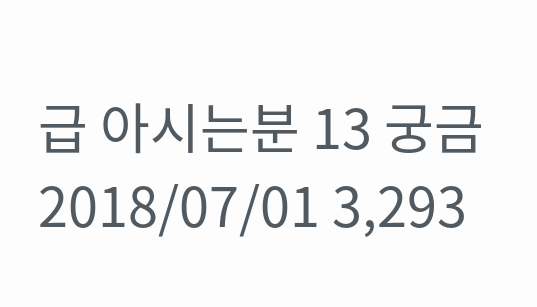급 아시는분 13 궁금 2018/07/01 3,293